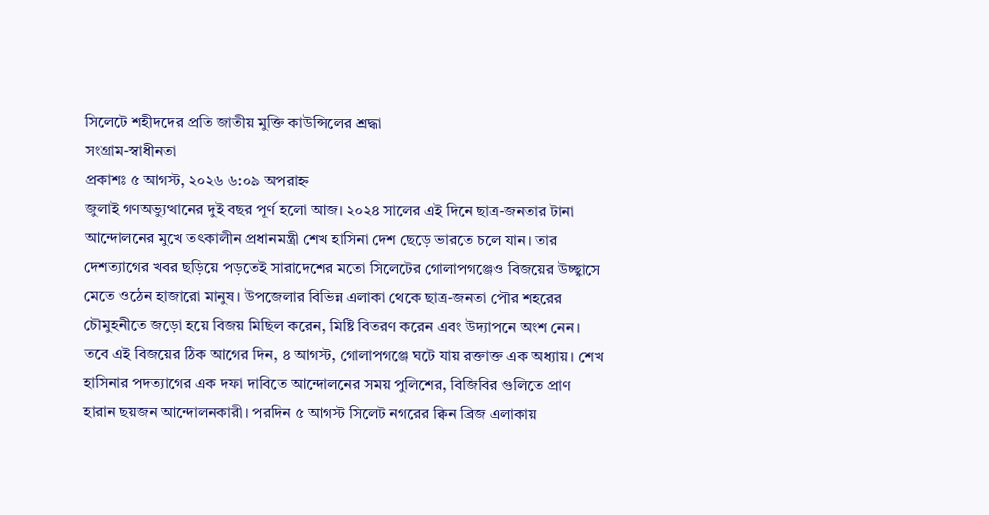সিলেটে শহীদদের প্রতি জাতীয় মুক্তি কাউন্সিলের শ্রদ্ধা
সংগ্রাম-স্বাধীনতা
প্রকাশঃ ৫ আগস্ট, ২০২৬ ৬:০৯ অপরাহ্ন
জুলাই গণঅভ্যুত্থানের দুই বছর পূর্ণ হলো আজ। ২০২৪ সালের এই দিনে ছাত্র-জনতার টানা আন্দোলনের মুখে তৎকালীন প্রধানমন্ত্রী শেখ হাসিনা দেশ ছেড়ে ভারতে চলে যান। তার দেশত্যাগের খবর ছড়িয়ে পড়তেই সারাদেশের মতো সিলেটের গোলাপগঞ্জেও বিজয়ের উচ্ছ্বাসে মেতে ওঠেন হাজারো মানুষ। উপজেলার বিভিন্ন এলাকা থেকে ছাত্র-জনতা পৌর শহরের চৌমুহনীতে জড়ো হয়ে বিজয় মিছিল করেন, মিষ্টি বিতরণ করেন এবং উদ্যাপনে অংশ নেন।
তবে এই বিজয়ের ঠিক আগের দিন, ৪ আগস্ট, গোলাপগঞ্জে ঘটে যায় রক্তাক্ত এক অধ্যায়। শেখ হাসিনার পদত্যাগের এক দফা দাবিতে আন্দোলনের সময় পুলিশের, বিজিবির গুলিতে প্রাণ হারান ছয়জন আন্দোলনকারী। পরদিন ৫ আগস্ট সিলেট নগরের ক্বিন ব্রিজ এলাকায়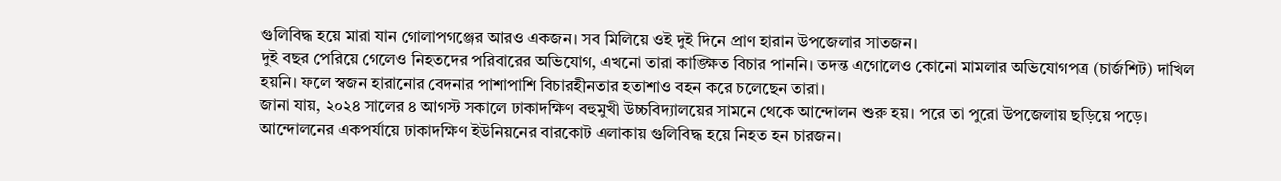গুলিবিদ্ধ হয়ে মারা যান গোলাপগঞ্জের আরও একজন। সব মিলিয়ে ওই দুই দিনে প্রাণ হারান উপজেলার সাতজন।
দুই বছর পেরিয়ে গেলেও নিহতদের পরিবারের অভিযোগ, এখনো তারা কাঙ্ক্ষিত বিচার পাননি। তদন্ত এগোলেও কোনো মামলার অভিযোগপত্র (চার্জশিট) দাখিল হয়নি। ফলে স্বজন হারানোর বেদনার পাশাপাশি বিচারহীনতার হতাশাও বহন করে চলেছেন তারা।
জানা যায়, ২০২৪ সালের ৪ আগস্ট সকালে ঢাকাদক্ষিণ বহুমুখী উচ্চবিদ্যালয়ের সামনে থেকে আন্দোলন শুরু হয়। পরে তা পুরো উপজেলায় ছড়িয়ে পড়ে। আন্দোলনের একপর্যায়ে ঢাকাদক্ষিণ ইউনিয়নের বারকোট এলাকায় গুলিবিদ্ধ হয়ে নিহত হন চারজন।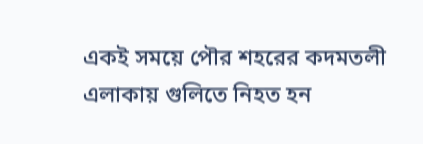একই সময়ে পৌর শহরের কদমতলী এলাকায় গুলিতে নিহত হন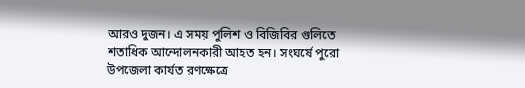আরও দুজন। এ সময় পুলিশ ও বিজিবির গুলিতে শতাধিক আন্দোলনকারী আহত হন। সংঘর্ষে পুরো উপজেলা কার্যত রণক্ষেত্রে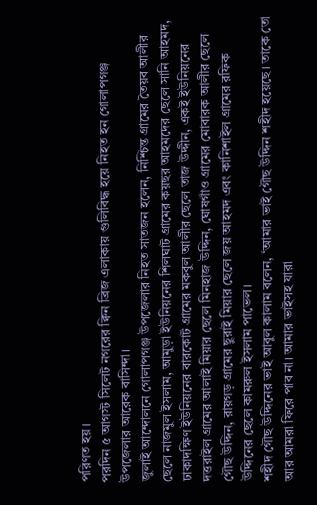পরিণত হয়।
পরদিন ৫ আগস্ট সিলেট নগরের ক্বিন ব্রিজ এলাকায় গুলিবিদ্ধ হয়ে নিহত হন গোলাপগঞ্জ উপজেলার আরেক বাসিন্দা।
জুলাই আন্দোলনে গোলাপগঞ্জ উপজেলার নিহত সাতজন হলেন, নিশ্চিন্ত গ্রামের তৈয়ব আলীর ছেলে নাজমুল ইসলাম, আমুড়া ইউনিয়নের শিলঘাট গ্রামের কয়ছর আহমদের ছেলে সানি আহমদ, ঢাকাদক্ষিণ ইউনিয়নের বারকোট গ্রামের মকবুল আলীর ছেলে তাজ উদ্দীন, একই ইউনিয়নের দত্তরাইল গ্রামের আলাই মিয়ার ছেলে মিনহাজ উদ্দিন, ঘোষগাঁও গ্রামের মোবারক আলীর ছেলে গৌছ উদ্দিন, রায়গড় গ্রামের ছুরাই মিয়ার ছেলে জয় আহমদ এবং কানিশাইল গ্রামের রফিক উদ্দিনের ছেলে কামরুল ইসলাম পাভেল।
শহীদ গৌছ উদ্দিনের ভাই আবুল কালাম বলেন, ‘আমার ভাই গৌছ উদ্দিন শহীদ হয়েছে। তাকে তো আর আমরা ফিরে পাব না। আমার ভাইসহ যারা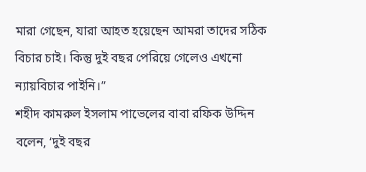মারা গেছেন, যারা আহত হয়েছেন আমরা তাদের সঠিক বিচার চাই। কিন্তু দুই বছর পেরিয়ে গেলেও এখনো ন্যায়বিচার পাইনি।”
শহীদ কামরুল ইসলাম পাভেলের বাবা রফিক উদ্দিন বলেন, ‘দুই বছর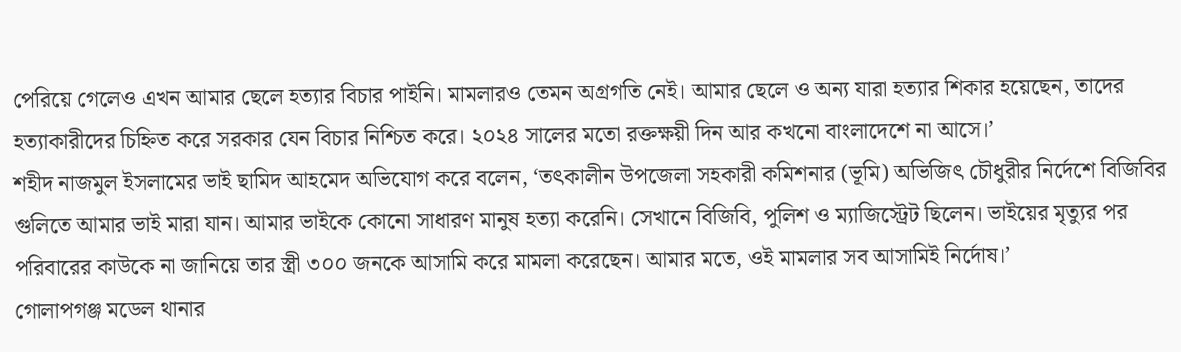পেরিয়ে গেলেও এখন আমার ছেলে হত্যার বিচার পাইনি। মামলারও তেমন অগ্রগতি নেই। আমার ছেলে ও অন্য যারা হত্যার শিকার হয়েছেন, তাদের হত্যাকারীদের চিহ্নিত করে সরকার যেন বিচার নিশ্চিত করে। ২০২৪ সালের মতো রক্তক্ষয়ী দিন আর কখনো বাংলাদেশে না আসে।’
শহীদ নাজমুল ইসলামের ভাই ছামিদ আহমেদ অভিযোগ করে বলেন, ‘তৎকালীন উপজেলা সহকারী কমিশনার (ভূমি) অভিজিৎ চৌধুরীর নির্দেশে বিজিবির গুলিতে আমার ভাই মারা যান। আমার ভাইকে কোনো সাধারণ মানুষ হত্যা করেনি। সেখানে বিজিবি, পুলিশ ও ম্যাজিস্ট্রেট ছিলেন। ভাইয়ের মৃত্যুর পর পরিবারের কাউকে না জানিয়ে তার স্ত্রী ৩০০ জনকে আসামি করে মামলা করেছেন। আমার মতে, ওই মামলার সব আসামিই নির্দোষ।’
গোলাপগঞ্জ মডেল থানার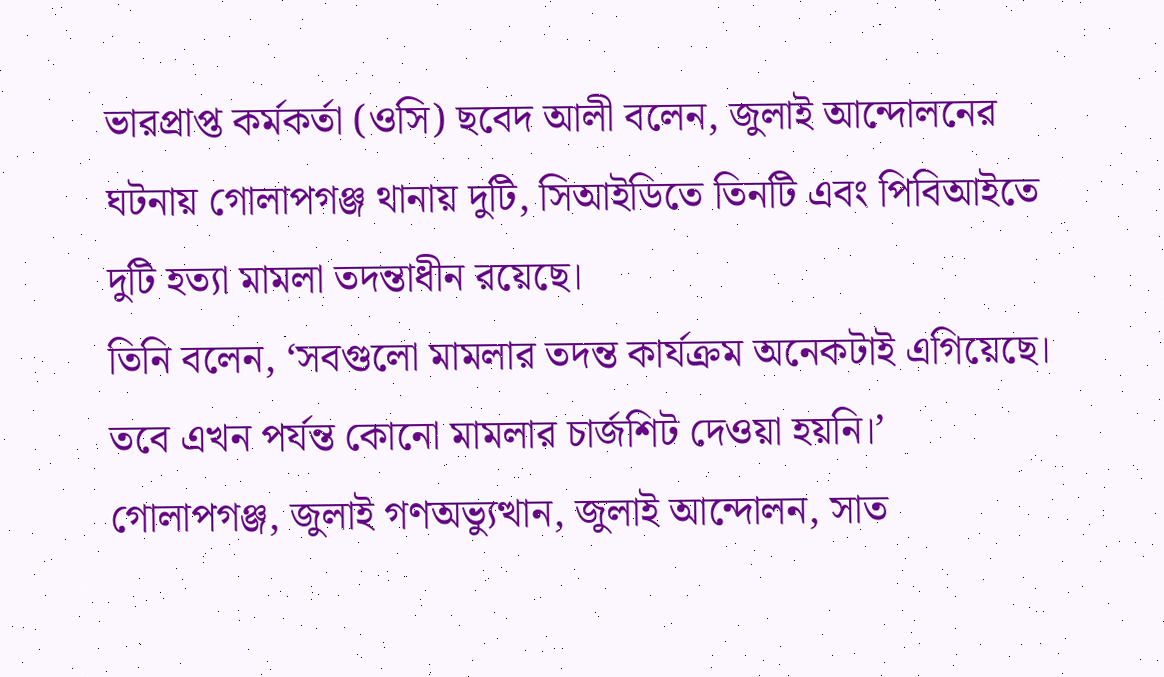ভারপ্রাপ্ত কর্মকর্তা (ওসি) ছবেদ আলী বলেন, জুলাই আন্দোলনের ঘটনায় গোলাপগঞ্জ থানায় দুটি, সিআইডিতে তিনটি এবং পিবিআইতে দুটি হত্যা মামলা তদন্তাধীন রয়েছে।
তিনি বলেন, ‘সবগুলো মামলার তদন্ত কার্যক্রম অনেকটাই এগিয়েছে। তবে এখন পর্যন্ত কোনো মামলার চার্জশিট দেওয়া হয়নি।’
গোলাপগঞ্জ, জুলাই গণঅভ্যুত্থান, জুলাই আন্দোলন, সাত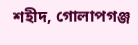শহীদ, গোলাপগঞ্জ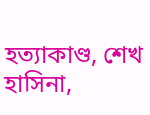হত্যাকাণ্ড, শেখ হাসিনা,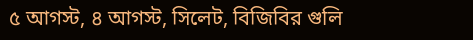৫ আগস্ট, ৪ আগস্ট, সিলেট, বিজিবির গুলি